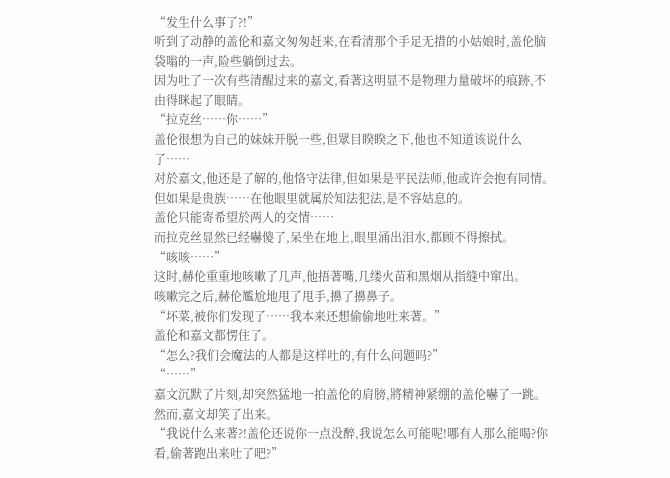“发生什么事了?!”
听到了动静的盖伦和嘉文匆匆赶来,在看清那个手足无措的小姑娘时,盖伦脑袋嗡的一声,险些躺倒过去。
因为吐了一次有些清醒过来的嘉文,看著这明显不是物理力量破坏的痕跡,不由得眯起了眼睛。
“拉克丝……你……”
盖伦很想为自己的妹妹开脱一些,但眾目睽睽之下,他也不知道该说什么了……
对於嘉文,他还是了解的,他恪守法律,但如果是平民法师,他或许会抱有同情。
但如果是贵族……在他眼里就属於知法犯法,是不容姑息的。
盖伦只能寄希望於两人的交情……
而拉克丝显然已经嚇傻了,呆坐在地上,眼里涌出泪水,都顾不得擦拭。
“咳咳……”
这时,赫伦重重地咳嗽了几声,他捂著嘴,几缕火苗和黑烟从指缝中窜出。
咳嗽完之后,赫伦尷尬地甩了甩手,擤了擤鼻子。
“坏菜,被你们发现了……我本来还想偷偷地吐来著。”
盖伦和嘉文都愣住了。
“怎么?我们会魔法的人都是这样吐的,有什么问题吗?”
“……”
嘉文沉默了片刻,却突然猛地一拍盖伦的肩膀,將精神紧绷的盖伦嚇了一跳。
然而,嘉文却笑了出来。
“我说什么来著?!盖伦还说你一点没醉,我说怎么可能呢!哪有人那么能喝?你看,偷著跑出来吐了吧?”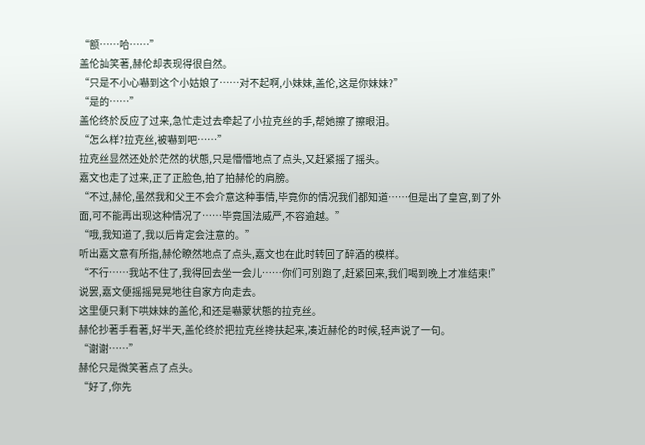“额……哈……”
盖伦訕笑著,赫伦却表现得很自然。
“只是不小心嚇到这个小姑娘了……对不起啊,小妹妹,盖伦,这是你妹妹?”
“是的……”
盖伦终於反应了过来,急忙走过去牵起了小拉克丝的手,帮她擦了擦眼泪。
“怎么样?拉克丝,被嚇到吧……”
拉克丝显然还处於茫然的状態,只是懵懵地点了点头,又赶紧摇了摇头。
嘉文也走了过来,正了正脸色,拍了拍赫伦的肩膀。
“不过,赫伦,虽然我和父王不会介意这种事情,毕竟你的情况我们都知道……但是出了皇宫,到了外面,可不能再出现这种情况了……毕竟国法威严,不容逾越。”
“哦,我知道了,我以后肯定会注意的。”
听出嘉文意有所指,赫伦瞭然地点了点头,嘉文也在此时转回了醉酒的模样。
“不行……我站不住了,我得回去坐一会儿……你们可別跑了,赶紧回来,我们喝到晚上才准结束!”
说罢,嘉文便摇摇晃晃地往自家方向走去。
这里便只剩下哄妹妹的盖伦,和还是嚇蒙状態的拉克丝。
赫伦抄著手看著,好半天,盖伦终於把拉克丝搀扶起来,凑近赫伦的时候,轻声说了一句。
“谢谢……”
赫伦只是微笑著点了点头。
“好了,你先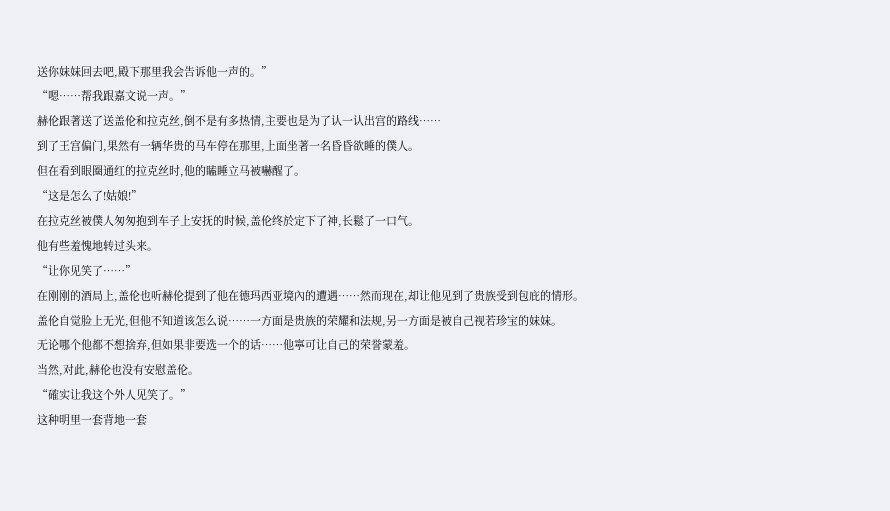送你妹妹回去吧,殿下那里我会告诉他一声的。”
“嗯……帮我跟嘉文说一声。”
赫伦跟著送了送盖伦和拉克丝,倒不是有多热情,主要也是为了认一认出宫的路线……
到了王宫偏门,果然有一辆华贵的马车停在那里,上面坐著一名昏昏欲睡的僕人。
但在看到眼圈通红的拉克丝时,他的瞌睡立马被嚇醒了。
“这是怎么了!姑娘!”
在拉克丝被僕人匆匆抱到车子上安抚的时候,盖伦终於定下了神,长鬆了一口气。
他有些羞愧地转过头来。
“让你见笑了……”
在刚刚的酒局上,盖伦也听赫伦提到了他在德玛西亚境內的遭遇……然而现在,却让他见到了贵族受到包庇的情形。
盖伦自觉脸上无光,但他不知道该怎么说……一方面是贵族的荣耀和法规,另一方面是被自己视若珍宝的妹妹。
无论哪个他都不想捨弃,但如果非要选一个的话……他寧可让自己的荣誉蒙羞。
当然,对此,赫伦也没有安慰盖伦。
“確实让我这个外人见笑了。”
这种明里一套背地一套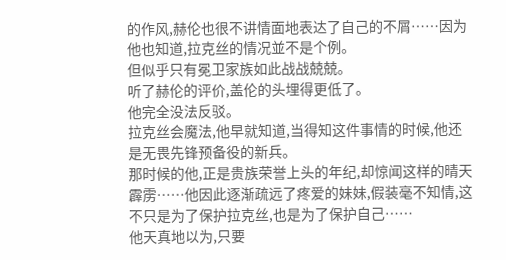的作风,赫伦也很不讲情面地表达了自己的不屑……因为他也知道,拉克丝的情况並不是个例。
但似乎只有冕卫家族如此战战兢兢。
听了赫伦的评价,盖伦的头埋得更低了。
他完全没法反驳。
拉克丝会魔法,他早就知道,当得知这件事情的时候,他还是无畏先锋预备役的新兵。
那时候的他,正是贵族荣誉上头的年纪,却惊闻这样的晴天霹雳……他因此逐渐疏远了疼爱的妹妹,假装毫不知情,这不只是为了保护拉克丝,也是为了保护自己……
他天真地以为,只要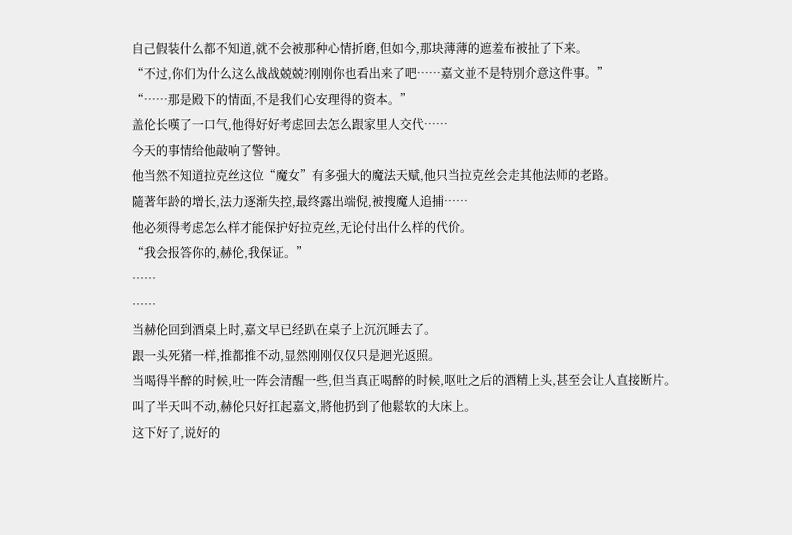自己假装什么都不知道,就不会被那种心情折磨,但如今,那块薄薄的遮羞布被扯了下来。
“不过,你们为什么这么战战兢兢?刚刚你也看出来了吧……嘉文並不是特別介意这件事。”
“……那是殿下的情面,不是我们心安理得的资本。”
盖伦长嘆了一口气,他得好好考虑回去怎么跟家里人交代……
今天的事情给他敲响了警钟。
他当然不知道拉克丝这位“魔女”有多强大的魔法天赋,他只当拉克丝会走其他法师的老路。
隨著年龄的增长,法力逐渐失控,最终露出端倪,被搜魔人追捕……
他必须得考虑怎么样才能保护好拉克丝,无论付出什么样的代价。
“我会报答你的,赫伦,我保证。”
……
……
当赫伦回到酒桌上时,嘉文早已经趴在桌子上沉沉睡去了。
跟一头死猪一样,推都推不动,显然刚刚仅仅只是迴光返照。
当喝得半醉的时候,吐一阵会清醒一些,但当真正喝醉的时候,呕吐之后的酒精上头,甚至会让人直接断片。
叫了半天叫不动,赫伦只好扛起嘉文,將他扔到了他鬆软的大床上。
这下好了,说好的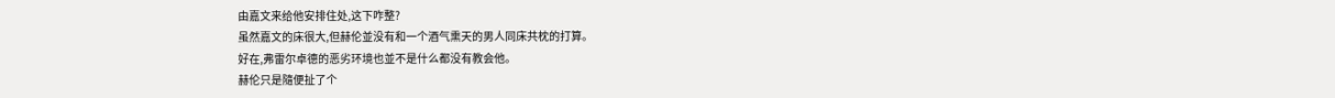由嘉文来给他安排住处,这下咋整?
虽然嘉文的床很大,但赫伦並没有和一个酒气熏天的男人同床共枕的打算。
好在,弗雷尔卓德的恶劣环境也並不是什么都没有教会他。
赫伦只是隨便扯了个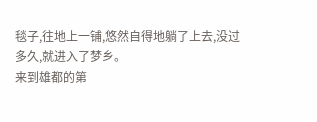毯子,往地上一铺,悠然自得地躺了上去,没过多久,就进入了梦乡。
来到雄都的第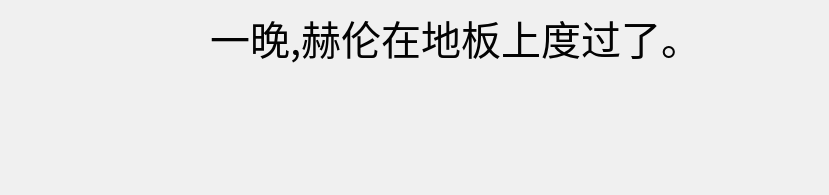一晚,赫伦在地板上度过了。